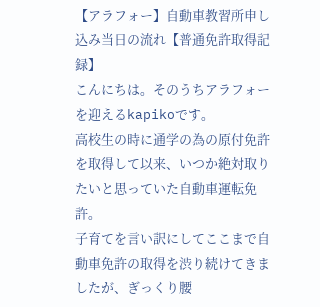【アラフォー】自動車教習所申し込み当日の流れ【普通免許取得記録】
こんにちは。そのうちアラフォーを迎えるkapikoです。
高校生の時に通学の為の原付免許を取得して以来、いつか絶対取りたいと思っていた自動車運転免許。
子育てを言い訳にしてここまで自動車免許の取得を渋り続けてきましたが、ぎっくり腰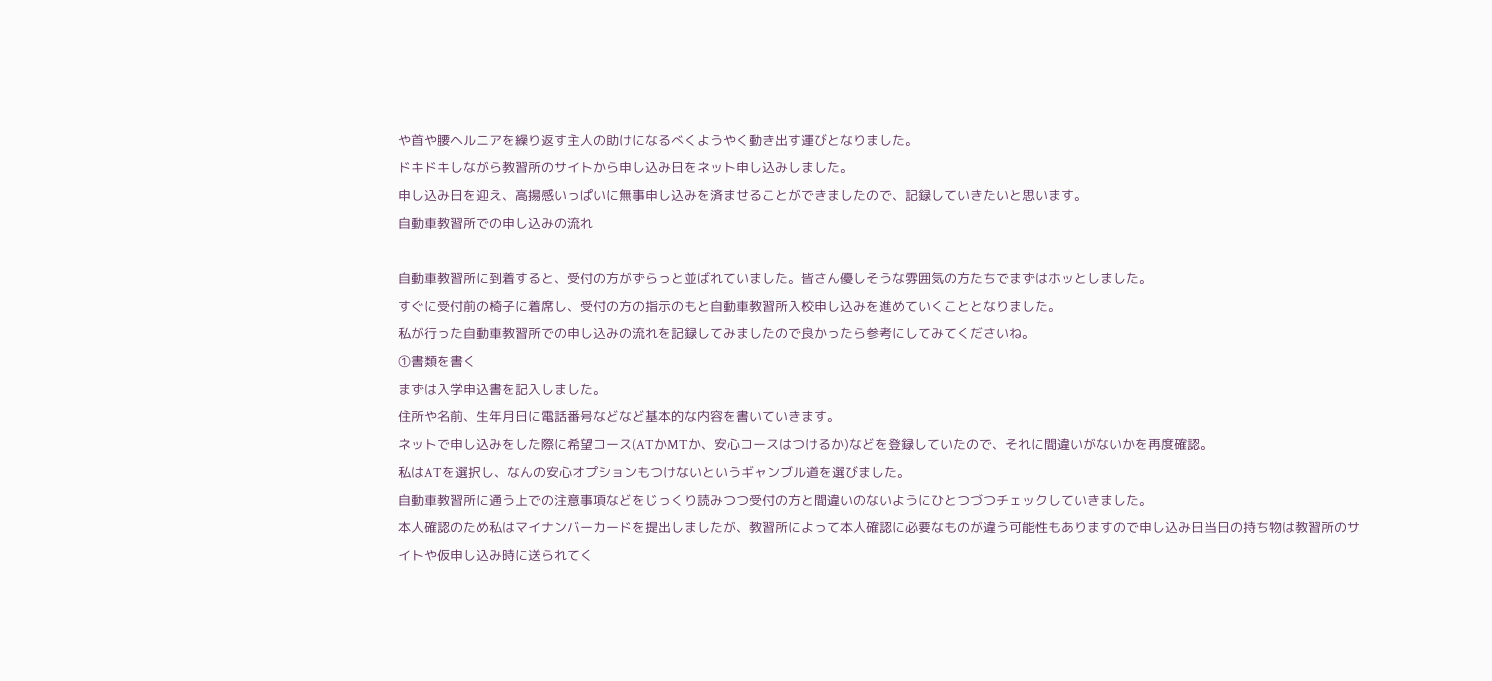や首や腰ヘルニアを繰り返す主人の助けになるべくようやく動き出す運びとなりました。
ドキドキしながら教習所のサイトから申し込み日をネット申し込みしました。
申し込み日を迎え、高揚感いっぱいに無事申し込みを済ませることができましたので、記録していきたいと思います。
自動車教習所での申し込みの流れ

自動車教習所に到着すると、受付の方がずらっと並ばれていました。皆さん優しそうな雰囲気の方たちでまずはホッとしました。
すぐに受付前の椅子に着席し、受付の方の指示のもと自動車教習所入校申し込みを進めていくこととなりました。
私が行った自動車教習所での申し込みの流れを記録してみましたので良かったら参考にしてみてくださいね。
①書類を書く
まずは入学申込書を記入しました。
住所や名前、生年月日に電話番号などなど基本的な内容を書いていきます。
ネットで申し込みをした際に希望コース(ATかMTか、安心コースはつけるか)などを登録していたので、それに間違いがないかを再度確認。
私はATを選択し、なんの安心オプションもつけないというギャンブル道を選びました。
自動車教習所に通う上での注意事項などをじっくり読みつつ受付の方と間違いのないようにひとつづつチェックしていきました。
本人確認のため私はマイナンバーカードを提出しましたが、教習所によって本人確認に必要なものが違う可能性もありますので申し込み日当日の持ち物は教習所のサイトや仮申し込み時に送られてく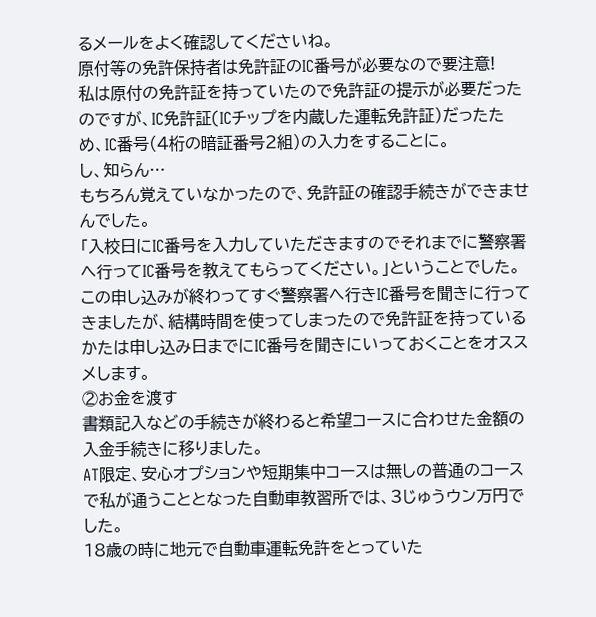るメールをよく確認してくださいね。
原付等の免許保持者は免許証のIC番号が必要なので要注意!
私は原付の免許証を持っていたので免許証の提示が必要だったのですが、IC免許証(ICチップを内蔵した運転免許証)だったため、IC番号(4桁の暗証番号2組)の入力をすることに。
し、知らん…
もちろん覚えていなかったので、免許証の確認手続きができませんでした。
「入校日にIC番号を入力していただきますのでそれまでに警察署へ行ってIC番号を教えてもらってください。」ということでした。
この申し込みが終わってすぐ警察署へ行きIC番号を聞きに行ってきましたが、結構時間を使ってしまったので免許証を持っているかたは申し込み日までにIC番号を聞きにいっておくことをオススメします。
②お金を渡す
書類記入などの手続きが終わると希望コースに合わせた金額の入金手続きに移りました。
AT限定、安心オプションや短期集中コースは無しの普通のコースで私が通うこととなった自動車教習所では、3じゅうウン万円でした。
18歳の時に地元で自動車運転免許をとっていた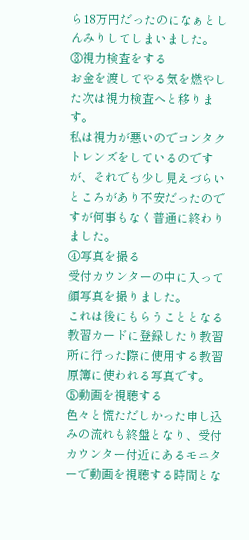ら18万円だったのになぁとしんみりしてしまいました。
③視力検査をする
お金を渡してやる気を燃やした次は視力検査へと移ります。
私は視力が悪いのでコンタクトレンズをしているのですが、それでも少し見えづらいところがあり不安だったのですが何事もなく普通に終わりました。
④写真を撮る
受付カウンターの中に入って顔写真を撮りました。
これは後にもらうこととなる教習カードに登録したり教習所に行った際に使用する教習原簿に使われる写真です。
⑤動画を視聴する
色々と慌ただしかった申し込みの流れも終盤となり、受付カウンター付近にあるモニターで動画を視聴する時間とな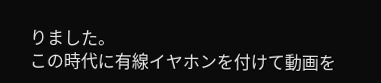りました。
この時代に有線イヤホンを付けて動画を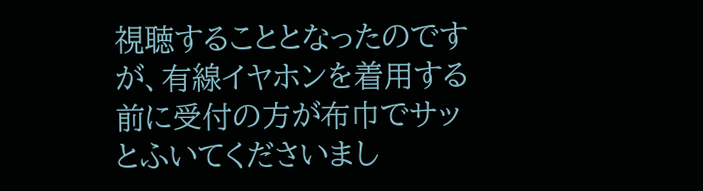視聴することとなったのですが、有線イヤホンを着用する前に受付の方が布巾でサッとふいてくださいまし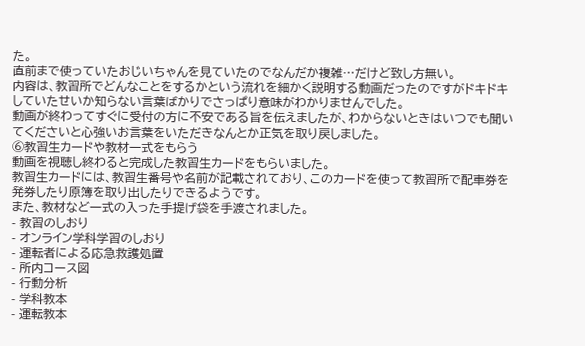た。
直前まで使っていたおじいちゃんを見ていたのでなんだか複雑…だけど致し方無い。
内容は、教習所でどんなことをするかという流れを細かく説明する動画だったのですがドキドキしていたせいか知らない言葉ばかりでさっぱり意味がわかりませんでした。
動画が終わってすぐに受付の方に不安である旨を伝えましたが、わからないときはいつでも聞いてくださいと心強いお言葉をいただきなんとか正気を取り戻しました。
⑥教習生カードや教材一式をもらう
動画を視聴し終わると完成した教習生カードをもらいました。
教習生カードには、教習生番号や名前が記載されており、このカードを使って教習所で配車券を発券したり原簿を取り出したりできるようです。
また、教材など一式の入った手提げ袋を手渡されました。
- 教習のしおり
- オンライン学科学習のしおり
- 運転者による応急救護処置
- 所内コース図
- 行動分析
- 学科教本
- 運転教本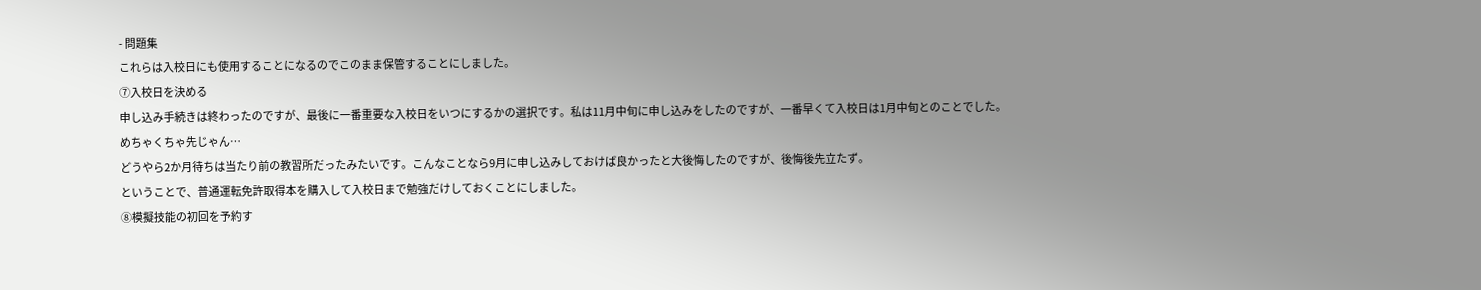- 問題集
これらは入校日にも使用することになるのでこのまま保管することにしました。
⑦入校日を決める
申し込み手続きは終わったのですが、最後に一番重要な入校日をいつにするかの選択です。私は11月中旬に申し込みをしたのですが、一番早くて入校日は1月中旬とのことでした。
めちゃくちゃ先じゃん…
どうやら2か月待ちは当たり前の教習所だったみたいです。こんなことなら9月に申し込みしておけば良かったと大後悔したのですが、後悔後先立たず。
ということで、普通運転免許取得本を購入して入校日まで勉強だけしておくことにしました。
⑧模擬技能の初回を予約す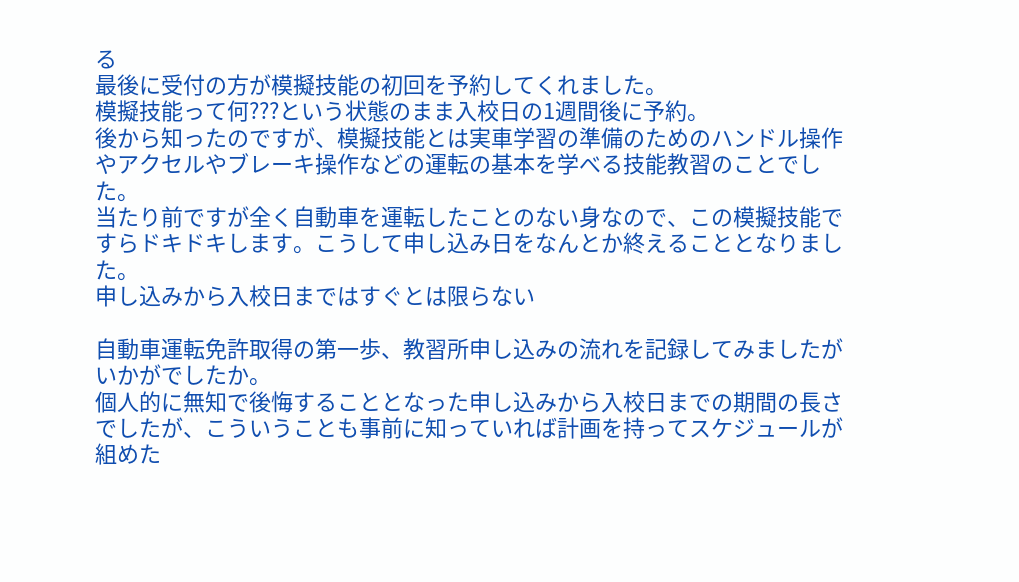る
最後に受付の方が模擬技能の初回を予約してくれました。
模擬技能って何???という状態のまま入校日の1週間後に予約。
後から知ったのですが、模擬技能とは実車学習の準備のためのハンドル操作やアクセルやブレーキ操作などの運転の基本を学べる技能教習のことでした。
当たり前ですが全く自動車を運転したことのない身なので、この模擬技能ですらドキドキします。こうして申し込み日をなんとか終えることとなりました。
申し込みから入校日まではすぐとは限らない

自動車運転免許取得の第一歩、教習所申し込みの流れを記録してみましたがいかがでしたか。
個人的に無知で後悔することとなった申し込みから入校日までの期間の長さでしたが、こういうことも事前に知っていれば計画を持ってスケジュールが組めた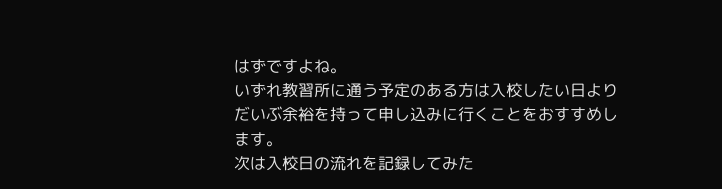はずですよね。
いずれ教習所に通う予定のある方は入校したい日よりだいぶ余裕を持って申し込みに行くことをおすすめします。
次は入校日の流れを記録してみた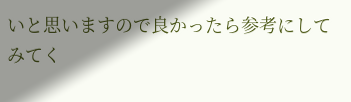いと思いますので良かったら参考にしてみてく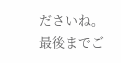ださいね。
最後までご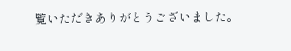覧いただきありがとうございました。